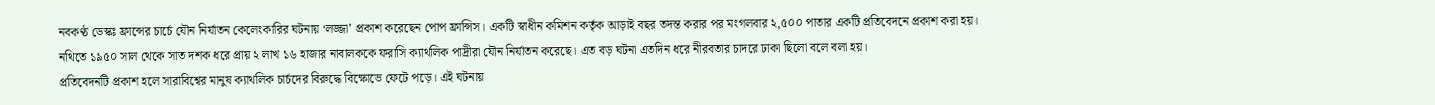নবকণ্ঠ ডেস্কঃ ফ্রান্সের চার্চে যৌন নির্যাতন কেলেংকারির ঘটনায় ‘লজ্জা’ প্রকাশ করেছেন পোপ ফ্রান্সিস। একটি স্বাধীন কমিশন কর্তৃক আড়াই বছর তদন্ত করার পর মংগলবার ২,৫০০ পাতার একটি প্রতিবেদনে প্রকাশ করা হয়।
নথিতে ১৯৫০ সাল থেকে সাত দশক ধরে প্রায় ২ লাখ ১৬ হাজার নাবালককে ফরাসি ক্যাথলিক পাদ্রীরা যৌন নির্যাতন করেছে। এত বড় ঘটনা এতদিন ধরে নীরবতার চাদরে ঢাকা ছিলো বলে বলা হয়।
প্রতিবেদনটি প্রকাশ হলে সারাবিশ্বের মানুষ ক্যাথলিক চার্চদের বিরুদ্ধে বিক্ষোভে ফেটে পড়ে। এই ঘটনায়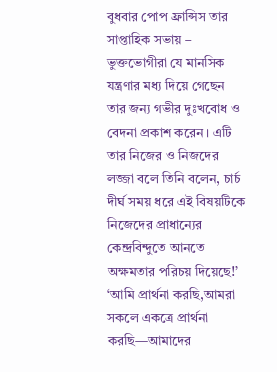বুধবার পোপ ফ্রান্সিস তার সাপ্তাহিক সভায় – ভুক্তভোগীরা যে মানসিক যন্ত্রণার মধ্য দিয়ে গেছেন তার জন্য গভীর দুঃখবোধ ও বেদনা প্রকাশ করেন। এটি তার নিজের ও নিজদের লজ্জা বলে তিনি বলেন, চার্চ দীর্ঘ সময় ধরে এই বিষয়টিকে নিজেদের প্রাধান্যের কেন্দ্রবিন্দুতে আনতে অক্ষমতার পরিচয় দিয়েছে!’
‘আমি প্রার্থনা করছি,আমরা সকলে একত্রে প্রার্থনা করছি—আমাদের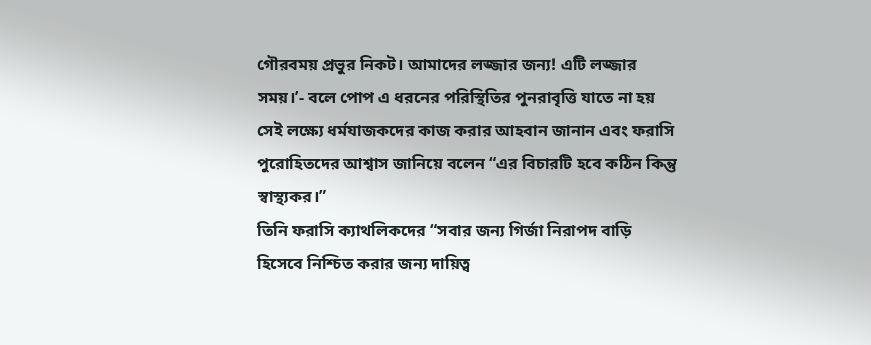গৌরবময় প্রভুর নিকট। আমাদের লজ্জার জন্য! এটি লজ্জার সময়।’- বলে পোপ এ ধরনের পরিস্থিতির পুনরাবৃত্তি যাতে না হয় সেই লক্ষ্যে ধর্মযাজকদের কাজ করার আহবান জানান এবং ফরাসি পুরোহিতদের আশ্বাস জানিয়ে বলেন “এর বিচারটি হবে কঠিন কিন্তু স্বাস্থ্যকর।”
তিনি ফরাসি ক্যাথলিকদের “সবার জন্য গির্জা নিরাপদ বাড়ি হিসেবে নিশ্চিত করার জন্য দায়িত্ব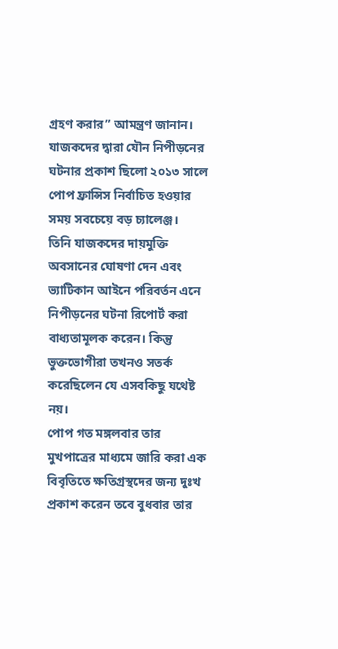গ্রহণ করার” আমন্ত্রণ জানান। যাজকদের দ্বারা যৌন নিপীড়নের ঘটনার প্রকাশ ছিলো ২০১৩ সালে পোপ ফ্রান্সিস নির্বাচিত হওয়ার সময় সবচেয়ে বড় চ্যালেঞ্জ।
তিনি যাজকদের দায়মুক্তি অবসানের ঘোষণা দেন এবং ভ্যাটিকান আইনে পরিবর্তন এনে নিপীড়নের ঘটনা রিপোর্ট করা বাধ্যতামূলক করেন। কিন্তু ভুক্তভোগীরা তখনও সতর্ক করেছিলেন যে এসবকিছু যথেষ্ট নয়।
পোপ গত মঙ্গলবার তার মুখপাত্রের মাধ্যমে জারি করা এক বিবৃতিতে ক্ষতিগ্রস্থদের জন্য দুঃখ প্রকাশ করেন তবে বুধবার তার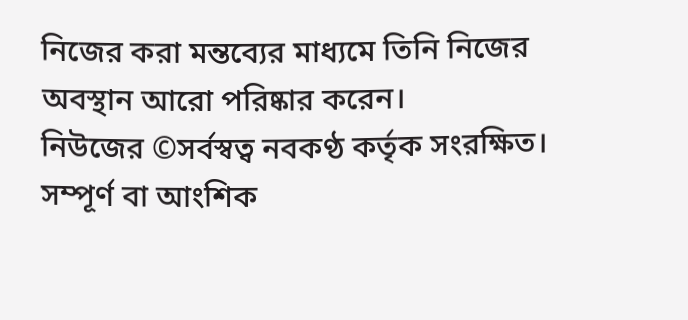নিজের করা মন্তব্যের মাধ্যমে তিনি নিজের অবস্থান আরো পরিষ্কার করেন।
নিউজের ©সর্বস্বত্ব নবকণ্ঠ কর্তৃক সংরক্ষিত। সম্পূর্ণ বা আংশিক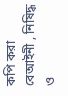কপি করা বেআইনী , নিষিদ্ধ ও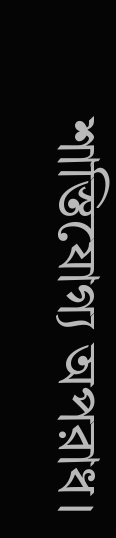শাস্তিযোগ্য অপরাধ।